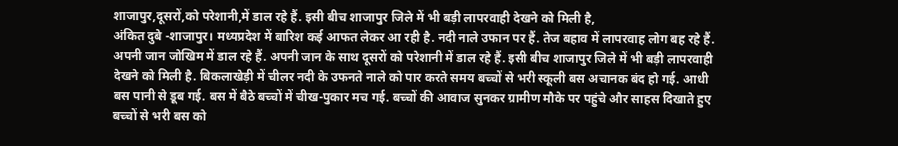शाजापुर,दूसरों,को परेशानी,में डाल रहे हैं. इसी बीच शाजापुर जिले में भी बड़ी लापरवाही देखने को मिली है,
अंकित दुबे -शाजापुर। मध्यप्रदेश में बारिश कई आफत लेकर आ रही है. नदी नाले उफान पर हैं. तेज बहाव में लापरवाह लोग बह रहे हैं. अपनी जान जोखिम में डाल रहे हैं. अपनी जान के साथ दूसरों को परेशानी में डाल रहे हैं. इसी बीच शाजापुर जिले में भी बड़ी लापरवाही देखने को मिली है. बिकलाखेड़ी में चीलर नदी के उफनते नाले को पार करते समय बच्चों से भरी स्कूली बस अचानक बंद हो गई. आधी बस पानी से डूब गई. बस में बैठे बच्चों में चीख-पुकार मच गई. बच्चों की आवाज सुनकर ग्रामीण मौके पर पहुंचे और साहस दिखाते हुए बच्चों से भरी बस को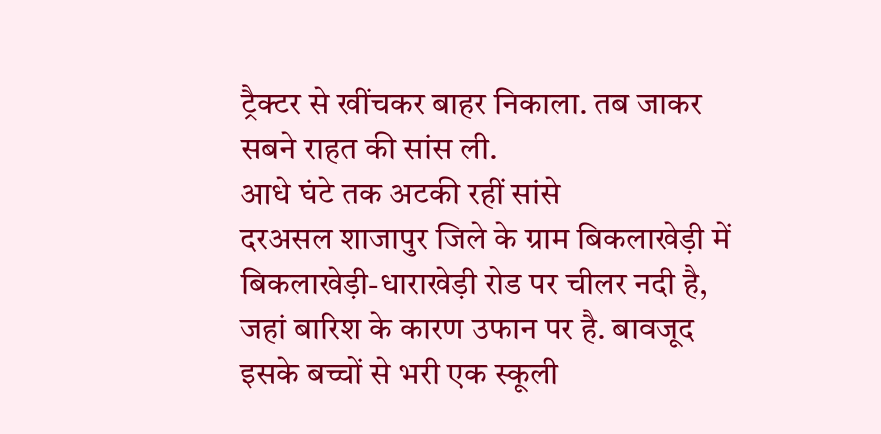ट्रैक्टर से खींचकर बाहर निकाला. तब जाकर सबने राहत की सांस ली.
आधे घंटे तक अटकी रहीं सांसे
दरअसल शाजापुर जिले के ग्राम बिकलाखेड़ी में बिकलाखेड़ी-धाराखेड़ी रोड पर चीलर नदी है, जहां बारिश के कारण उफान पर है. बावजूद इसके बच्चों से भरी एक स्कूली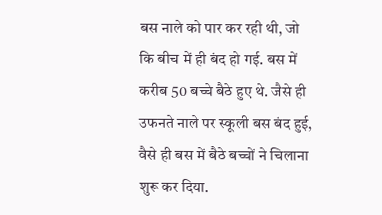बस नाले को पार कर रही थी, जो कि बीच में ही बंद हो गई. बस में करीब 50 बच्चे बैठे हुए थे. जैसे ही उफनते नाले पर स्कूली बस बंद हुई, वैसे ही बस में बैठे बच्चों ने चिलाना शुरू कर दिया.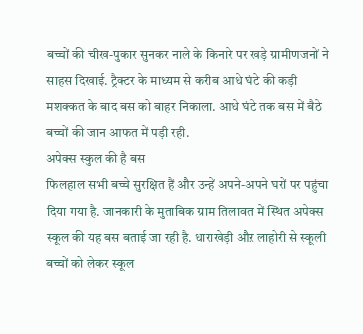बच्चों की चीख-पुकार सुनकर नाले के किनारे पर खड़े ग्रामीणजनों ने साहस दिखाई. ट्रैक्टर के माध्यम से करीब आधे घंटे की कड़ी मशक्कत के बाद बस को बाहर निकाला. आधे घंटे तक बस में बैठे बच्चों की जान आफत में पड़ी रही.
अपेक्स स्कुल की है बस
फिलहाल सभी बच्चे सुरक्षित हैं और उन्हें अपने-अपने घरों पर पहुंचा दिया गया है. जानकारी के मुताबिक ग्राम तिलावत में स्थित अपेक्स स्कूल की यह बस बताई जा रही है. धाराखेड़ी औऱ लाहोरी से स्कूली बच्चों को लेकर स्कूल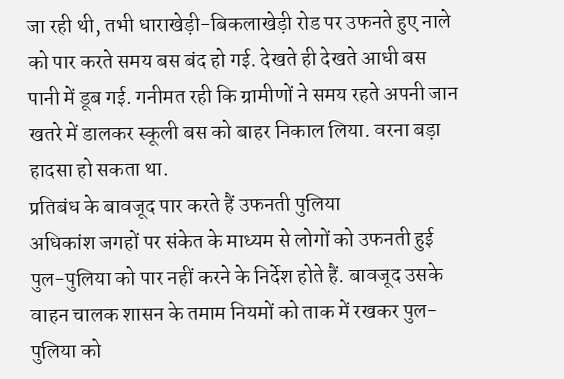जा रही थी, तभी धाराखेड़ी-बिकलाखेड़ी रोड पर उफनते हुए नाले को पार करते समय बस बंद हो गई. देखते ही देखते आधी बस पानी में डूब गई. गनीमत रही कि ग्रामीणों ने समय रहते अपनी जान खतरे में डालकर स्कूली बस को बाहर निकाल लिया. वरना बड़ा हादसा हो सकता था.
प्रतिबंध के बावजूद पार करते हैं उफनती पुलिया
अधिकांश जगहों पर संकेत के माध्यम से लोगों को उफनती हुई पुल-पुलिया को पार नहीं करने के निर्देश होते हैं. बावजूद उसके वाहन चालक शासन के तमाम नियमों को ताक में रखकर पुल-पुलिया को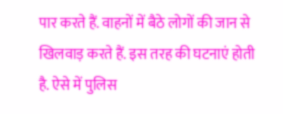पार करते हैं. वाहनों में बैठे लोगों की जान से खिलवाड़ करते हैं. इस तरह की घटनाएं होती है. ऐसे में पुलिस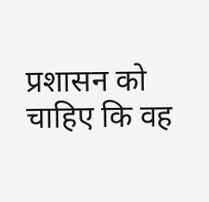प्रशासन को चाहिए कि वह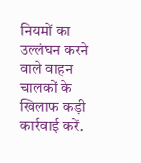नियमों का उल्लंघन करने वाले वाहन चालकों के खिलाफ कड़ी कार्रवाई करें.